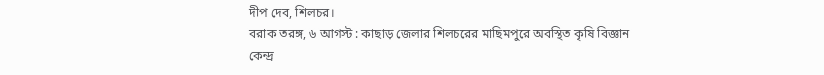দীপ দেব, শিলচর।
বরাক তরঙ্গ, ৬ আগস্ট : কাছাড় জেলার শিলচরের মাছিমপুরে অবস্থিত কৃষি বিজ্ঞান কেন্দ্র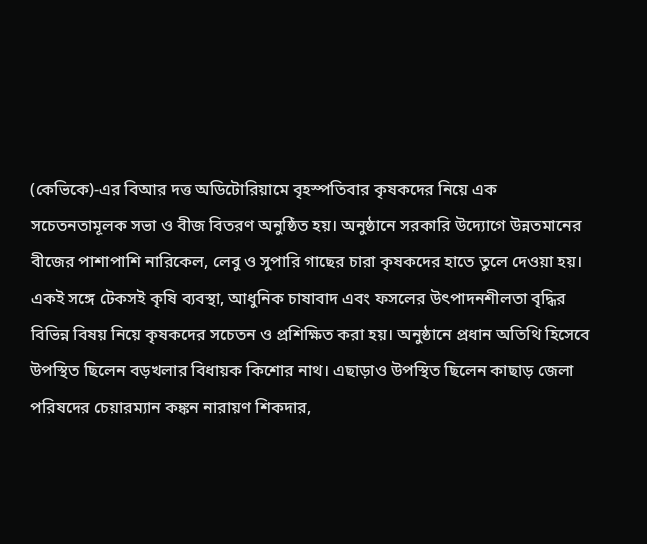(কেভিকে)-এর বিআর দত্ত অডিটোরিয়ামে বৃহস্পতিবার কৃষকদের নিয়ে এক সচেতনতামূলক সভা ও বীজ বিতরণ অনুষ্ঠিত হয়। অনুষ্ঠানে সরকারি উদ্যোগে উন্নতমানের বীজের পাশাপাশি নারিকেল, লেবু ও সুপারি গাছের চারা কৃষকদের হাতে তুলে দেওয়া হয়। একই সঙ্গে টেকসই কৃষি ব্যবস্থা, আধুনিক চাষাবাদ এবং ফসলের উৎপাদনশীলতা বৃদ্ধির বিভিন্ন বিষয় নিয়ে কৃষকদের সচেতন ও প্রশিক্ষিত করা হয়। অনুষ্ঠানে প্রধান অতিথি হিসেবে উপস্থিত ছিলেন বড়খলার বিধায়ক কিশোর নাথ। এছাড়াও উপস্থিত ছিলেন কাছাড় জেলা পরিষদের চেয়ারম্যান কঙ্কন নারায়ণ শিকদার,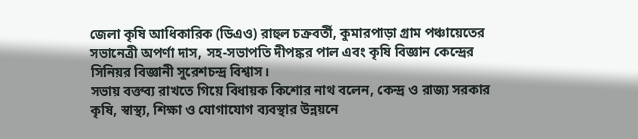জেলা কৃষি আধিকারিক (ডিএও) রাহুল চক্রবর্তী, কুমারপাড়া গ্রাম পঞ্চায়েতের সভানেত্রী অপর্ণা দাস, সহ-সভাপতি দীপঙ্কর পাল এবং কৃষি বিজ্ঞান কেন্দ্রের সিনিয়র বিজ্ঞানী সুরেশচন্দ্র বিশ্বাস।
সভায় বক্তব্য রাখতে গিয়ে বিধায়ক কিশোর নাথ বলেন, কেন্দ্র ও রাজ্য সরকার কৃষি, স্বাস্থ্য, শিক্ষা ও যোগাযোগ ব্যবস্থার উন্নয়নে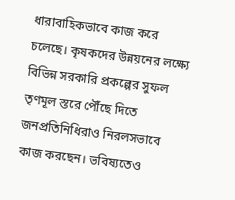ধারাবাহিকভাবে কাজ করে চলেছে। কৃষকদের উন্নয়নের লক্ষ্যে বিভিন্ন সরকারি প্রকল্পের সুফল তৃণমূল স্তরে পৌঁছে দিতে জনপ্রতিনিধিরাও নিরলসভাবে কাজ করছেন। ভবিষ্যতেও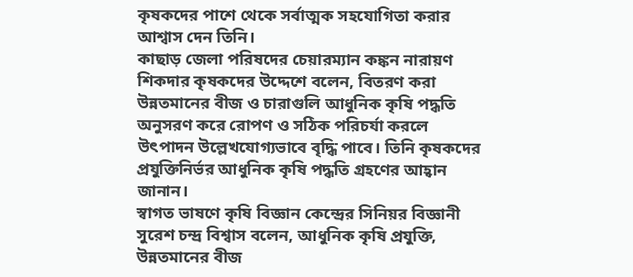কৃষকদের পাশে থেকে সর্বাত্মক সহযোগিতা করার আশ্বাস দেন তিনি।
কাছাড় জেলা পরিষদের চেয়ারম্যান কঙ্কন নারায়ণ শিকদার কৃষকদের উদ্দেশে বলেন, বিতরণ করা উন্নতমানের বীজ ও চারাগুলি আধুনিক কৃষি পদ্ধতি অনুসরণ করে রোপণ ও সঠিক পরিচর্যা করলে উৎপাদন উল্লেখযোগ্যভাবে বৃদ্ধি পাবে। তিনি কৃষকদের প্রযুক্তিনির্ভর আধুনিক কৃষি পদ্ধতি গ্রহণের আহ্বান জানান।
স্বাগত ভাষণে কৃষি বিজ্ঞান কেন্দ্রের সিনিয়র বিজ্ঞানী সুরেশ চন্দ্র বিশ্বাস বলেন, আধুনিক কৃষি প্রযুক্তি, উন্নতমানের বীজ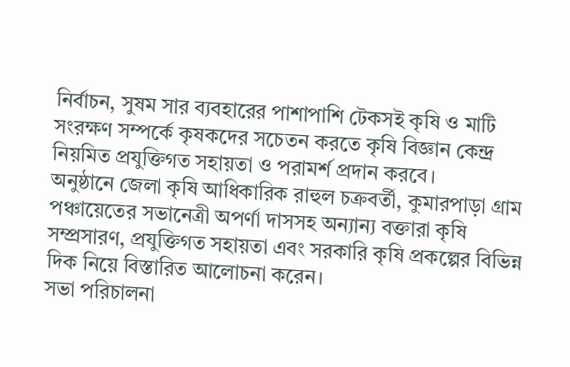নির্বাচন, সুষম সার ব্যবহারের পাশাপাশি টেকসই কৃষি ও মাটি সংরক্ষণ সম্পর্কে কৃষকদের সচেতন করতে কৃষি বিজ্ঞান কেন্দ্র নিয়মিত প্রযুক্তিগত সহায়তা ও পরামর্শ প্রদান করবে।
অনুষ্ঠানে জেলা কৃষি আধিকারিক রাহুল চক্রবর্তী, কুমারপাড়া গ্রাম পঞ্চায়েতের সভানেত্রী অপর্ণা দাসসহ অন্যান্য বক্তারা কৃষি সম্প্রসারণ, প্রযুক্তিগত সহায়তা এবং সরকারি কৃষি প্রকল্পের বিভিন্ন দিক নিয়ে বিস্তারিত আলোচনা করেন।
সভা পরিচালনা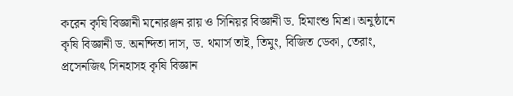করেন কৃষি বিজ্ঞানী মনোরঞ্জন রায় ও সিনিয়র বিজ্ঞানী ড. হিমাংশু মিশ্র। অনুষ্ঠানে কৃষি বিজ্ঞানী ড. অনন্দিতা দাস, ড. থমার্স তাই, তিমুং, বিজিত ডেকা, তেরাং, প্রসেনজিৎ সিনহাসহ কৃষি বিজ্ঞান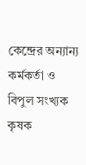কেন্দ্রের অন্যান্য কর্মকর্তা ও বিপুল সংখ্যক কৃষক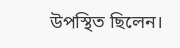উপস্থিত ছিলেন।